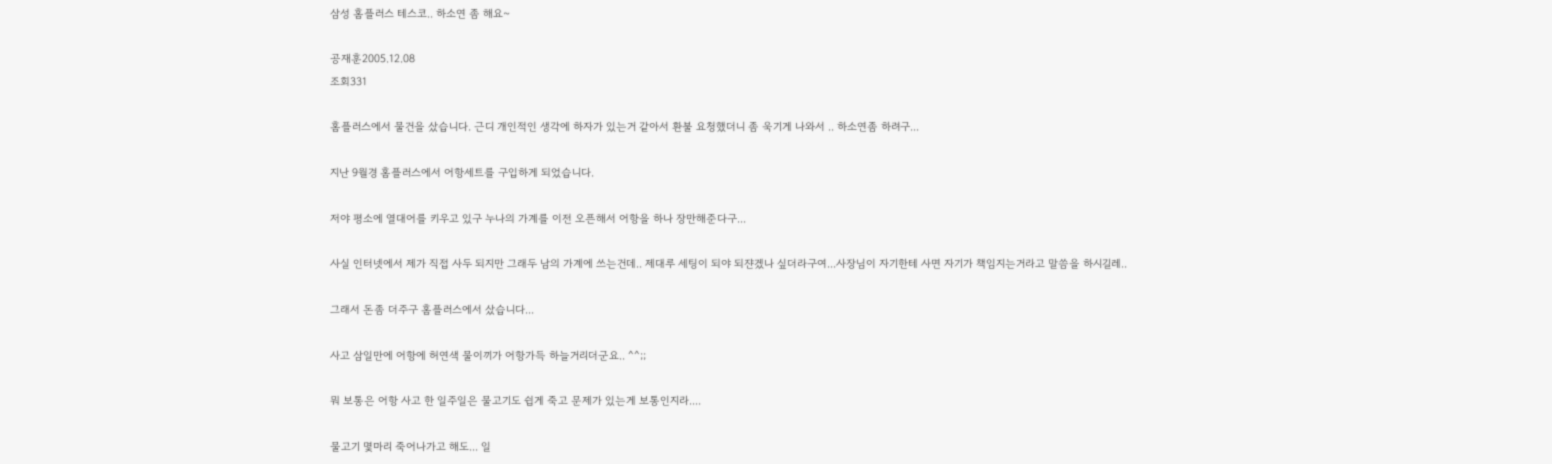삼성 홈플러스 테스코.. 하소연 좀 해요~

공재훈2005.12.08
조회331

홈플러스에서 물건을 샀습니다. 근디 개인적인 생각에 하자가 있는거 같아서 환불 요청했더니 좀 욱기게 나와서 .. 하소연좀 하려구...

지난 9월경 홈플러스에서 어항세트를 구입하게 되었습니다.

저야 평소에 열대어를 키우고 있구 누나의 가계를 이전 오픈해서 어항을 하나 장만해준다구...

사실 인터넷에서 제가 직접 사두 되지만 그래두 남의 가계에 쓰는건데.. 제대루 세팅이 되야 되쟌겠나 싶더라구여...사장님이 자기한테 사면 자기가 책임지는거라고 말씀을 하시길레..

그래서 돈좀 더주구 홈플러스에서 샀습니다...

사고 삼일만에 어항에 허연색 물이끼가 어항가득 하늘거리더군요.. ^^;;

뭐 보통은 어항 사고 한 일주일은 물고기도 쉽게 죽고 문제가 있는게 보통인지라....

물고기 몇마리 죽어나가고 해도... 일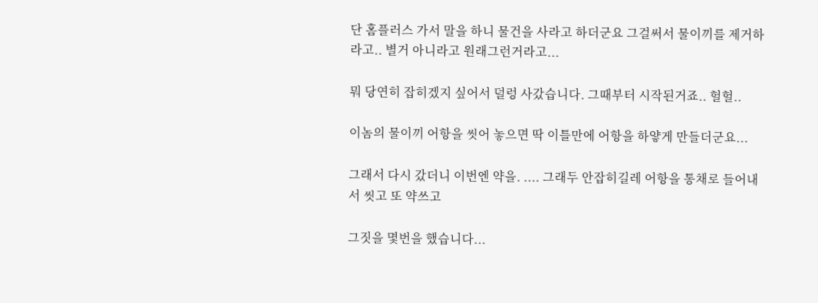단 홈플러스 가서 말을 하니 물건을 사라고 하더군요 그걸써서 물이끼를 제거하라고.. 별거 아니라고 원래그런거라고...

뭐 당연히 잡히겠지 싶어서 덜렁 사갔습니다. 그때부터 시작된거죠.. 헐헐..

이놈의 물이끼 어항을 씻어 놓으면 딱 이틀만에 어항을 하얗게 만들더군요...

그래서 다시 갔더니 이번엔 약을. .... 그래두 안잡히길레 어항을 통채로 들어내서 씻고 또 약쓰고

그짓을 몇번을 했습니다...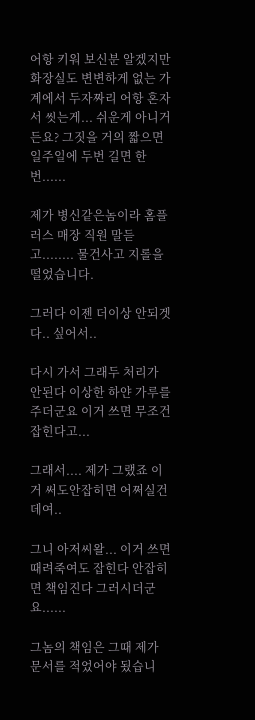어항 키워 보신분 알겠지만 화장실도 변변하게 없는 가계에서 두자짜리 어항 혼자서 씻는게... 쉬운게 아니거든요? 그짓을 거의 짧으면 일주일에 두번 길면 한번......

제가 병신같은놈이라 홈플러스 매장 직원 말듣고........ 물건사고 지롤을 떨었습니다.

그러다 이젠 더이상 안되겟다.. 싶어서..

다시 가서 그래두 처리가 안된다 이상한 하얀 가루를 주더군요 이거 쓰면 무조건 잡힌다고...

그래서.... 제가 그랬죠 이거 써도안잡히면 어쩌실건데여..

그니 아저씨왈... 이거 쓰면 때려죽여도 잡힌다 안잡히면 책임진다 그러시더군요......

그놈의 책임은 그때 제가 문서를 적었어야 됬습니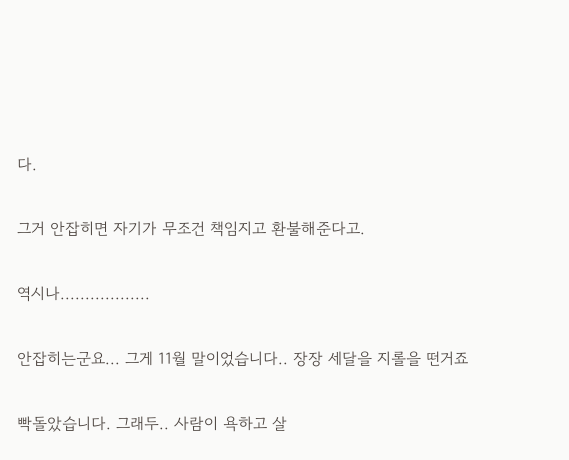다.

그거 안잡히면 자기가 무조건 책임지고 환불해준다고.

역시나..................

안잡히는군요... 그게 11월 말이었습니다.. 장장 세달을 지롤을 떤거죠

빡돌았습니다. 그래두.. 사람이 욕하고 살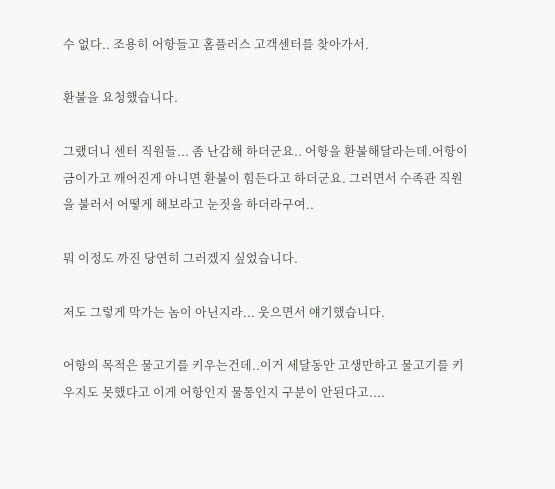수 없다.. 조용히 어항들고 홈플러스 고객센터를 찾아가서.

환불을 요청했습니다.

그랬더니 센터 직원들... 좀 난감해 하더군요.. 어항을 환불해달라는데.어항이 금이가고 깨어진게 아니면 환불이 힘든다고 하더군요. 그러면서 수족관 직원을 불러서 어떻게 해보라고 눈짓을 하더라구여..

뭐 이정도 까진 당연히 그러겠지 싶었습니다.

저도 그렇게 막가는 놈이 아닌지라... 웃으면서 얘기했습니다.

어항의 목적은 물고기를 키우는건데..이거 세달동안 고생만하고 물고기를 키우지도 못했다고 이게 어항인지 물통인지 구분이 안된다고....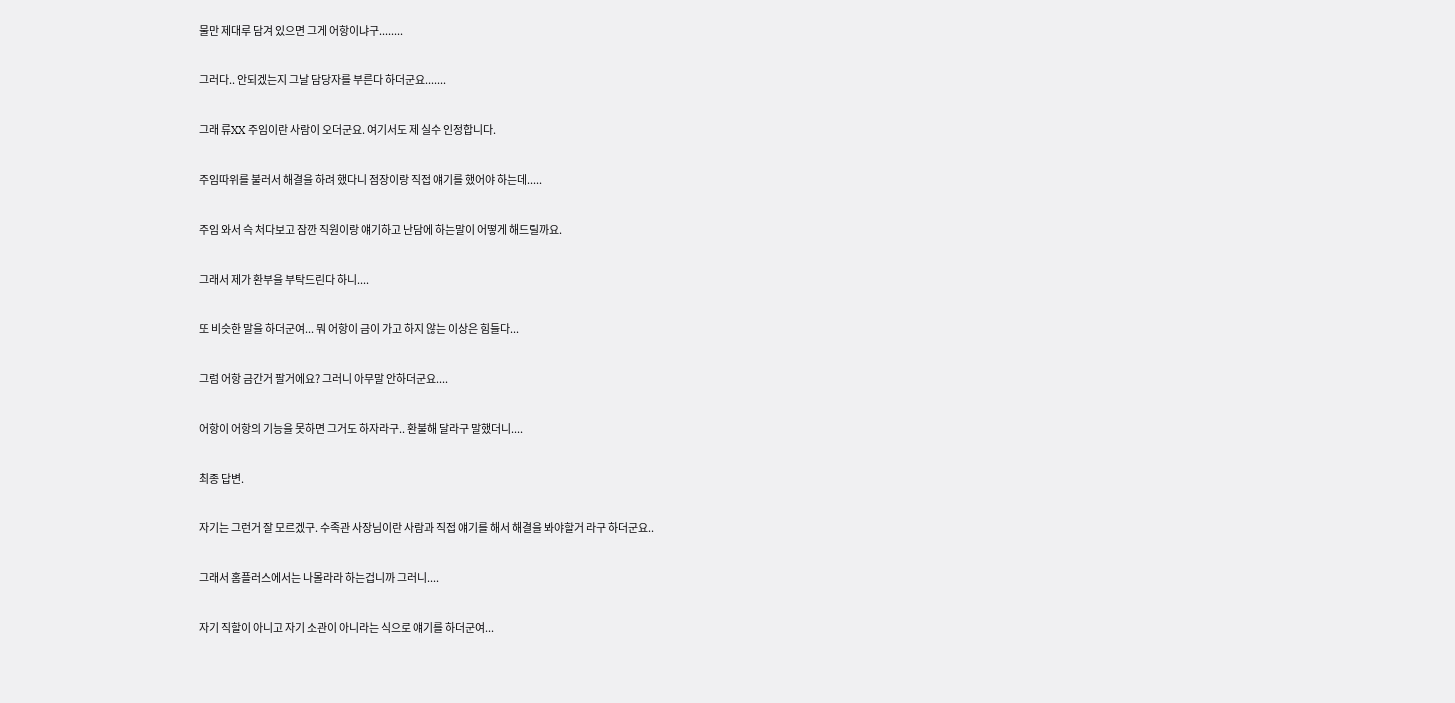물만 제대루 담겨 있으면 그게 어항이냐구........

그러다.. 안되겠는지 그날 담당자를 부른다 하더군요.......

그래 류XX 주임이란 사람이 오더군요. 여기서도 제 실수 인정합니다.

주임따위를 불러서 해결을 하려 했다니 점장이랑 직접 얘기를 했어야 하는데.....

주임 와서 슥 처다보고 잠깐 직원이랑 얘기하고 난담에 하는말이 어떻게 해드릴까요.

그래서 제가 환부을 부탁드린다 하니....

또 비슷한 말을 하더군여... 뭐 어항이 금이 가고 하지 않는 이상은 힘들다...

그럼 어항 금간거 팔거에요? 그러니 아무말 안하더군요....

어항이 어항의 기능을 못하면 그거도 하자라구.. 환불해 달라구 말했더니....

최종 답변.

자기는 그런거 잘 모르겠구. 수족관 사장님이란 사람과 직접 얘기를 해서 해결을 봐야할거 라구 하더군요..

그래서 홈플러스에서는 나몰라라 하는겁니까 그러니....

자기 직할이 아니고 자기 소관이 아니라는 식으로 얘기를 하더군여...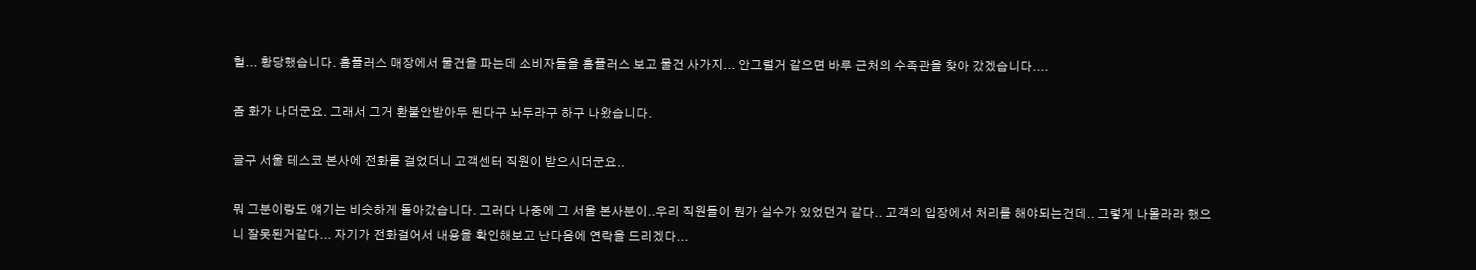헐... 황당했습니다. 홈플러스 매장에서 물건을 파는데 소비자들을 홈플러스 보고 물건 사가지... 안그럴거 같으면 바루 근처의 수족관을 찾아 갔겠습니다....

좀 화가 나더군요. 그래서 그거 환불안받아두 된다구 놔두라구 하구 나왔습니다.

글구 서울 테스코 본사에 전화를 걸었더니 고객센터 직원이 받으시더군요..

뭐 그분이랑도 얘기는 비슷하게 돌아갔습니다. 그러다 나중에 그 서울 본사분이..우리 직원들이 뭔가 실수가 있었던거 같다.. 고객의 입장에서 처리를 해야되는건데.. 그렇게 나몰라라 했으니 잘못된거같다... 자기가 전화걸어서 내용을 확인해보고 난다음에 연락을 드리겠다...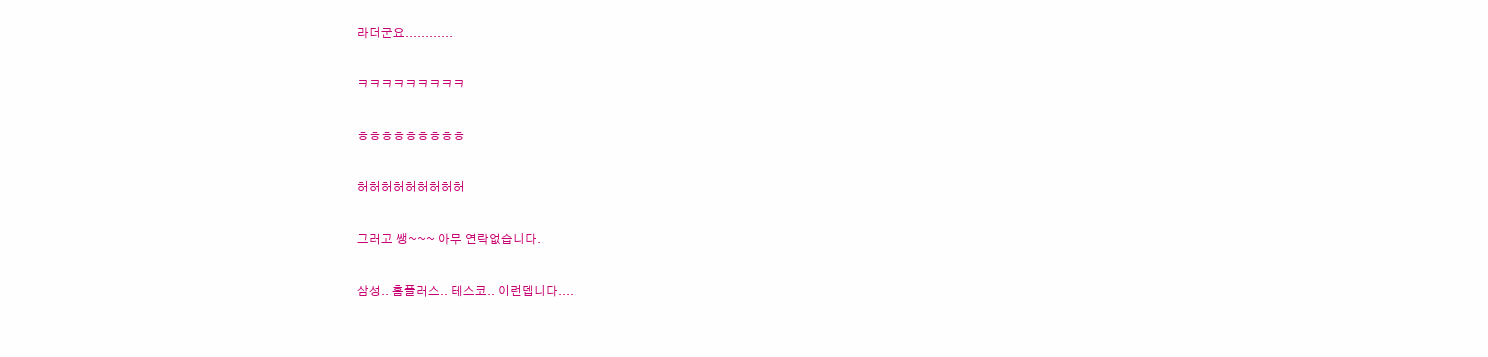라더군요............

ㅋㅋㅋㅋㅋㅋㅋㅋㅋ

ㅎㅎㅎㅎㅎㅎㅎㅎㅎ

허허허허허허허허허

그러고 쌩~~~ 아무 연락없습니다.

삼성.. 홈플러스.. 테스코.. 이런뎁니다....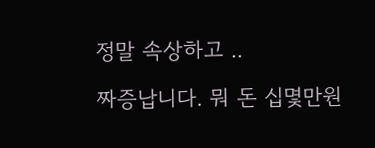정말 속상하고 ..

짜증납니다. 뭐 돈 십몇만원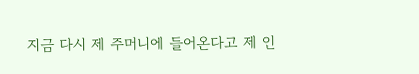지금 다시 제 주머니에 들어온다고 제 인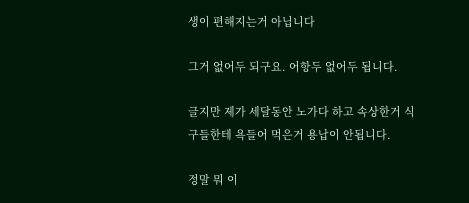생이 편해지는거 아닙니다

그거 없어두 되구요. 어항두 없어두 됩니다.

글지만 제가 세달동안 노가다 하고 속상한거 식구들한테 욕들어 먹은거 용납이 안됩니다.

정말 뭐 이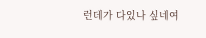런데가 다있나 싶네여